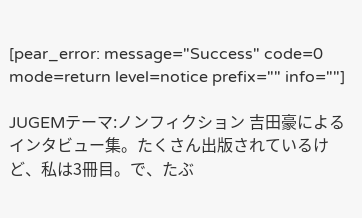[pear_error: message="Success" code=0 mode=return level=notice prefix="" info=""]

JUGEMテーマ:ノンフィクション 吉田豪によるインタビュー集。たくさん出版されているけど、私は3冊目。で、たぶ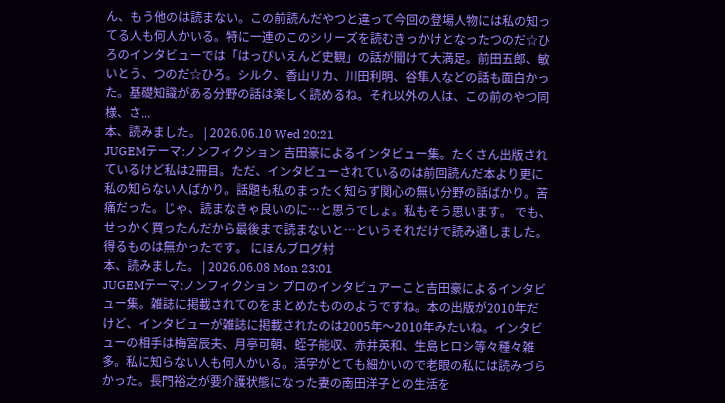ん、もう他のは読まない。この前読んだやつと違って今回の登場人物には私の知ってる人も何人かいる。特に一連のこのシリーズを読むきっかけとなったつのだ☆ひろのインタビューでは「はっぴいえんど史観」の話が聞けて大満足。前田五郎、敏いとう、つのだ☆ひろ。シルク、香山リカ、川田利明、谷隼人などの話も面白かった。基礎知識がある分野の話は楽しく読めるね。それ以外の人は、この前のやつ同様、さ...
本、読みました。 | 2026.06.10 Wed 20:21
JUGEMテーマ:ノンフィクション 吉田豪によるインタビュー集。たくさん出版されているけど私は2冊目。ただ、インタビューされているのは前回読んだ本より更に私の知らない人ばかり。話題も私のまったく知らず関心の無い分野の話ばかり。苦痛だった。じゃ、読まなきゃ良いのに…と思うでしょ。私もそう思います。 でも、せっかく買ったんだから最後まで読まないと…というそれだけで読み通しました。得るものは無かったです。 にほんブログ村
本、読みました。 | 2026.06.08 Mon 23:01
JUGEMテーマ:ノンフィクション プロのインタビュアーこと吉田豪によるインタビュー集。雑誌に掲載されてのをまとめたもののようですね。本の出版が2010年だけど、インタビューが雑誌に掲載されたのは2005年〜2010年みたいね。インタビューの相手は梅宮辰夫、月亭可朝、蛭子能収、赤井英和、生島ヒロシ等々種々雑多。私に知らない人も何人かいる。活字がとても細かいので老眼の私には読みづらかった。長門裕之が要介護状態になった妻の南田洋子との生活を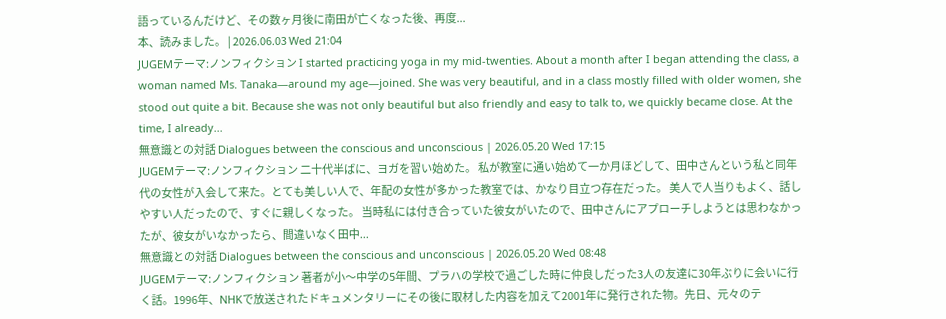語っているんだけど、その数ヶ月後に南田が亡くなった後、再度...
本、読みました。 | 2026.06.03 Wed 21:04
JUGEMテーマ:ノンフィクション I started practicing yoga in my mid‑twenties. About a month after I began attending the class, a woman named Ms. Tanaka—around my age—joined. She was very beautiful, and in a class mostly filled with older women, she stood out quite a bit. Because she was not only beautiful but also friendly and easy to talk to, we quickly became close. At the time, I already...
無意識との対話 Dialogues between the conscious and unconscious | 2026.05.20 Wed 17:15
JUGEMテーマ:ノンフィクション 二十代半ばに、ヨガを習い始めた。 私が教室に通い始めて一か月ほどして、田中さんという私と同年代の女性が入会して来た。とても美しい人で、年配の女性が多かった教室では、かなり目立つ存在だった。 美人で人当りもよく、話しやすい人だったので、すぐに親しくなった。 当時私には付き合っていた彼女がいたので、田中さんにアプローチしようとは思わなかったが、彼女がいなかったら、間違いなく田中...
無意識との対話 Dialogues between the conscious and unconscious | 2026.05.20 Wed 08:48
JUGEMテーマ:ノンフィクション 著者が小〜中学の5年間、プラハの学校で過ごした時に仲良しだった3人の友達に30年ぶりに会いに行く話。1996年、NHKで放送されたドキュメンタリーにその後に取材した内容を加えて2001年に発行された物。先日、元々のテ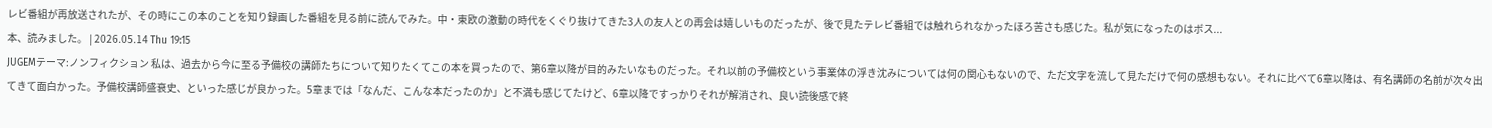レビ番組が再放送されたが、その時にこの本のことを知り録画した番組を見る前に読んでみた。中・東欧の激動の時代をくぐり抜けてきた3人の友人との再会は嬉しいものだったが、後で見たテレビ番組では触れられなかったほろ苦さも感じた。私が気になったのはボス...
本、読みました。 | 2026.05.14 Thu 19:15
JUGEMテーマ:ノンフィクション 私は、過去から今に至る予備校の講師たちについて知りたくてこの本を買ったので、第6章以降が目的みたいなものだった。それ以前の予備校という事業体の浮き沈みについては何の関心もないので、ただ文字を流して見ただけで何の感想もない。それに比べて6章以降は、有名講師の名前が次々出てきて面白かった。予備校講師盛衰史、といった感じが良かった。5章までは「なんだ、こんな本だったのか」と不満も感じてたけど、6章以降ですっかりそれが解消され、良い読後感で終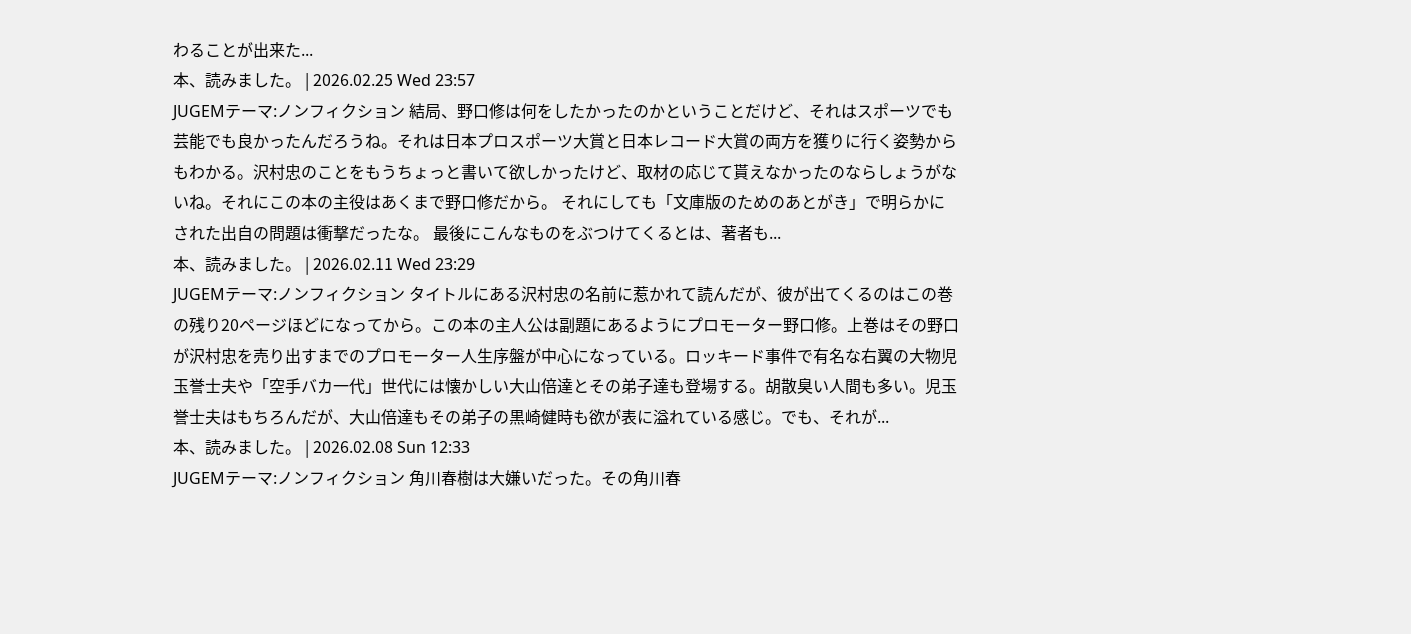わることが出来た...
本、読みました。 | 2026.02.25 Wed 23:57
JUGEMテーマ:ノンフィクション 結局、野口修は何をしたかったのかということだけど、それはスポーツでも芸能でも良かったんだろうね。それは日本プロスポーツ大賞と日本レコード大賞の両方を獲りに行く姿勢からもわかる。沢村忠のことをもうちょっと書いて欲しかったけど、取材の応じて貰えなかったのならしょうがないね。それにこの本の主役はあくまで野口修だから。 それにしても「文庫版のためのあとがき」で明らかにされた出自の問題は衝撃だったな。 最後にこんなものをぶつけてくるとは、著者も...
本、読みました。 | 2026.02.11 Wed 23:29
JUGEMテーマ:ノンフィクション タイトルにある沢村忠の名前に惹かれて読んだが、彼が出てくるのはこの巻の残り20ページほどになってから。この本の主人公は副題にあるようにプロモーター野口修。上巻はその野口が沢村忠を売り出すまでのプロモーター人生序盤が中心になっている。ロッキード事件で有名な右翼の大物児玉誉士夫や「空手バカ一代」世代には懐かしい大山倍達とその弟子達も登場する。胡散臭い人間も多い。児玉誉士夫はもちろんだが、大山倍達もその弟子の黒崎健時も欲が表に溢れている感じ。でも、それが...
本、読みました。 | 2026.02.08 Sun 12:33
JUGEMテーマ:ノンフィクション 角川春樹は大嫌いだった。その角川春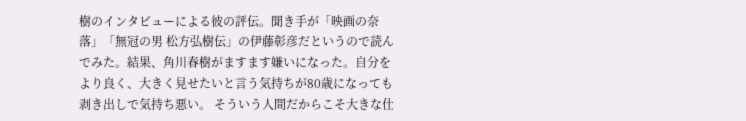樹のインタビューによる彼の評伝。聞き手が「映画の奈落」「無冠の男 松方弘樹伝」の伊藤彰彦だというので読んでみた。結果、角川春樹がますます嫌いになった。自分をより良く、大きく見せたいと言う気持ちが80歳になっても剥き出しで気持ち悪い。 そういう人間だからこそ大きな仕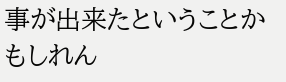事が出来たということかもしれん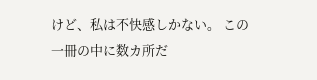けど、私は不快感しかない。 この一冊の中に数カ所だ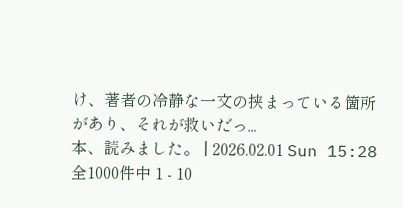け、著者の冷静な一文の挟まっている箇所があり、それが救いだっ...
本、読みました。 | 2026.02.01 Sun 15:28
全1000件中 1 - 10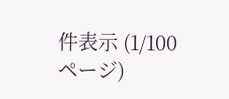件表示 (1/100 ページ)